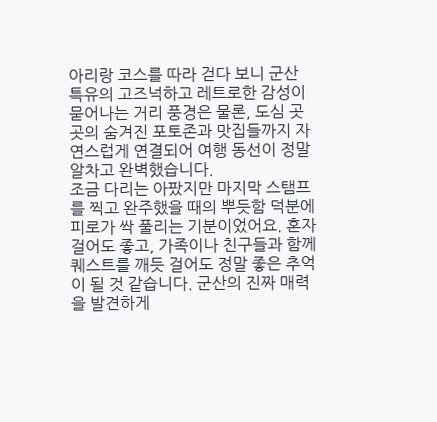아리랑 코스를 따라 걷다 보니 군산 특유의 고즈넉하고 레트로한 감성이 묻어나는 거리 풍경은 물론, 도심 곳곳의 숨겨진 포토존과 맛집들까지 자연스럽게 연결되어 여행 동선이 정말 알차고 완벽했습니다.
조금 다리는 아팠지만 마지막 스탬프를 찍고 완주했을 때의 뿌듯함 덕분에 피로가 싹 풀리는 기분이었어요. 혼자 걸어도 좋고, 가족이나 친구들과 함께 퀘스트를 깨듯 걸어도 정말 좋은 추억이 될 것 같습니다. 군산의 진짜 매력을 발견하게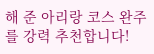해 준 아리랑 코스 완주를 강력 추천합니다!